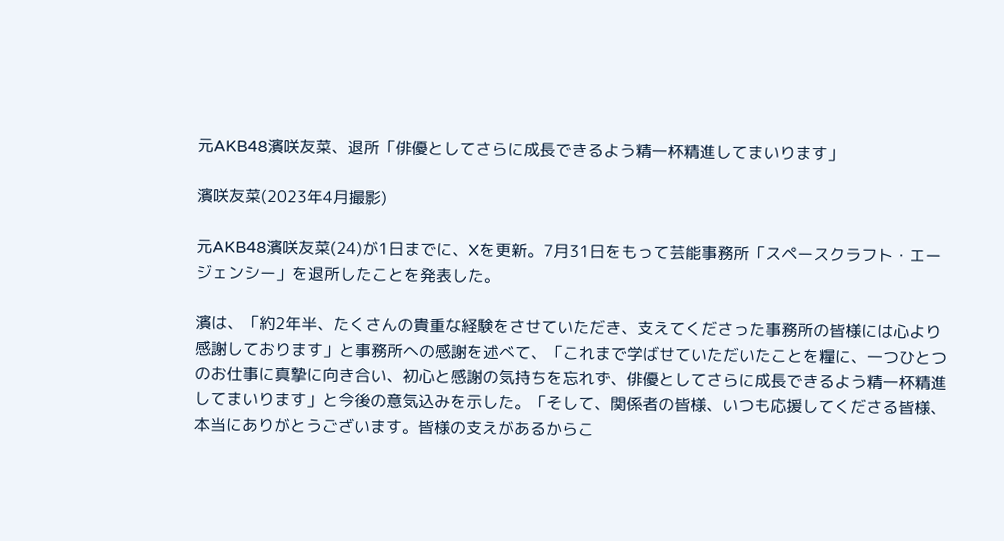元AKB48濱咲友菜、退所「俳優としてさらに成長できるよう精一杯精進してまいります」

濱咲友菜(2023年4月撮影)

元AKB48濱咲友菜(24)が1日までに、Xを更新。7月31日をもって芸能事務所「スペースクラフト・エージェンシー」を退所したことを発表した。

濱は、「約2年半、たくさんの貴重な経験をさせていただき、支えてくださった事務所の皆様には心より感謝しております」と事務所への感謝を述べて、「これまで学ばせていただいたことを糧に、一つひとつのお仕事に真摯に向き合い、初心と感謝の気持ちを忘れず、俳優としてさらに成長できるよう精一杯精進してまいります」と今後の意気込みを示した。「そして、関係者の皆様、いつも応援してくださる皆様、本当にありがとうございます。皆様の支えがあるからこ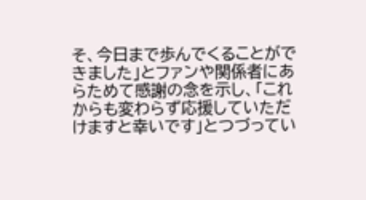そ、今日まで歩んでくることができました」とファンや関係者にあらためて感謝の念を示し、「これからも変わらず応援していただけますと幸いです」とつづってい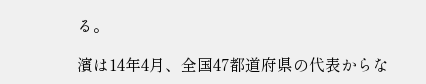る。

濱は14年4月、全国47都道府県の代表からな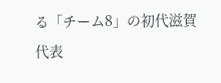る「チーム8」の初代滋賀代表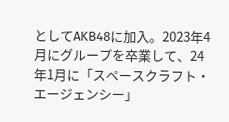としてAKB48に加入。2023年4月にグループを卒業して、24年1月に「スペースクラフト・エージェンシー」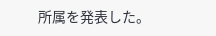所属を発表した。